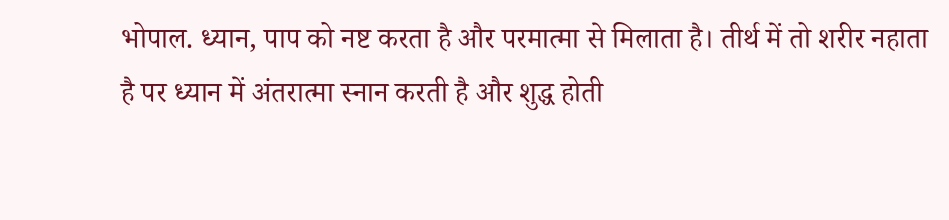भोपाल. ध्यान, पाप को नष्ट करता है और परमात्मा से मिलाता है। तीर्थ में तो शरीर नहाता है पर ध्यान में अंतरात्मा स्नान करती है और शुद्ध होती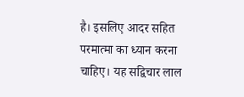है। इसलिए आदर सहित परमात्मा का ध्यान करना चाहिए। यह सद्विचार लाल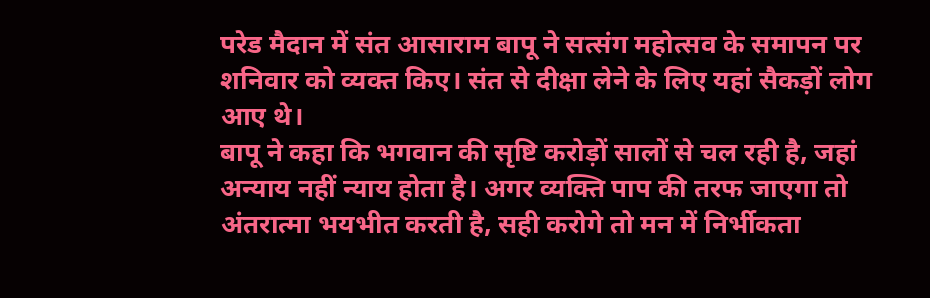परेड मैदान में संत आसाराम बापू ने सत्संग महोत्सव के समापन पर शनिवार को व्यक्त किए। संत से दीक्षा लेने के लिए यहां सैकड़ों लोग आए थे।
बापू ने कहा कि भगवान की सृष्टि करोड़ों सालों से चल रही है, जहां अन्याय नहीं न्याय होता है। अगर व्यक्ति पाप की तरफ जाएगा तो अंतरात्मा भयभीत करती है, सही करोगे तो मन में निर्भीकता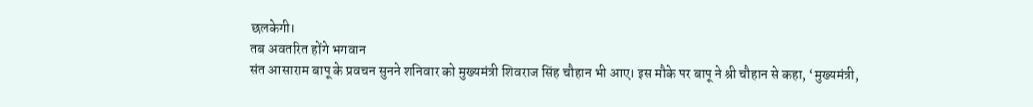छलकेगी।
तब अवतरित होंगे भगवान
संत आसाराम बापू के प्रवचन सुनने शनिवार को मुख्यमंत्री शिवराज सिंह चौहान भी आए। इस मौके पर बापू ने श्री चौहान से कहा, ‘मुख्यमंत्री,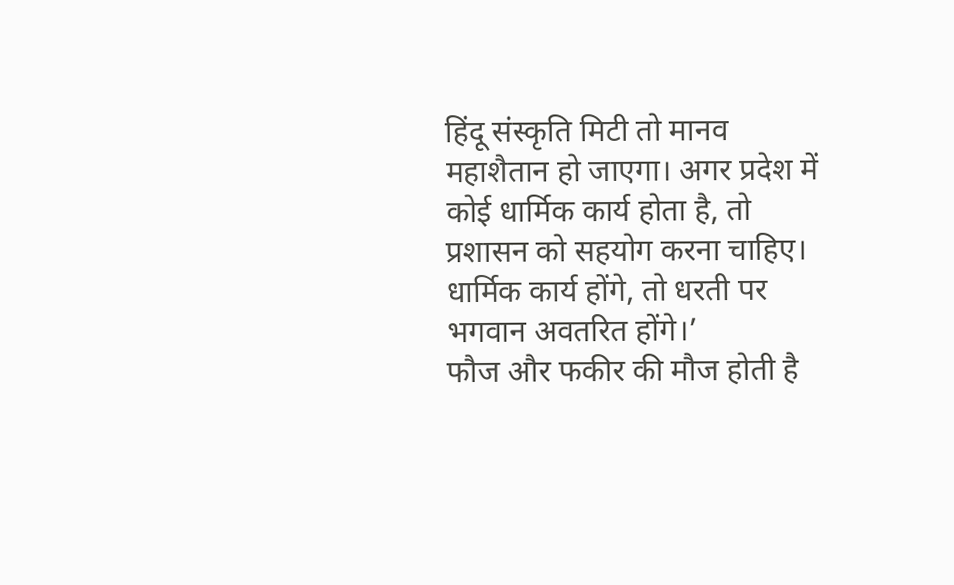हिंदू संस्कृति मिटी तो मानव महाशैतान हो जाएगा। अगर प्रदेश में कोई धार्मिक कार्य होता है, तो प्रशासन को सहयोग करना चाहिए। धार्मिक कार्य होंगे, तो धरती पर भगवान अवतरित होंगे।’
फौज और फकीर की मौज होती है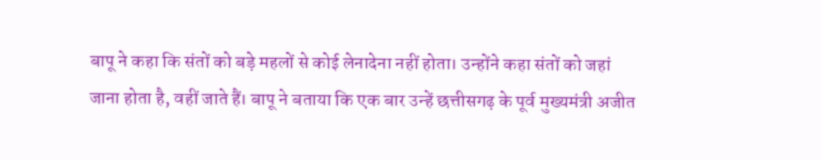बापू ने कहा कि संतों को बड़े महलों से कोई लेनादेना नहीं होता। उन्होंने कहा संतों को जहां जाना होता है, वहीं जाते हैं। बापू ने बताया कि एक बार उन्हें छत्तीसगढ़ के पूर्व मुख्यमंत्री अजीत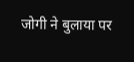जोगी ने बुलाया पर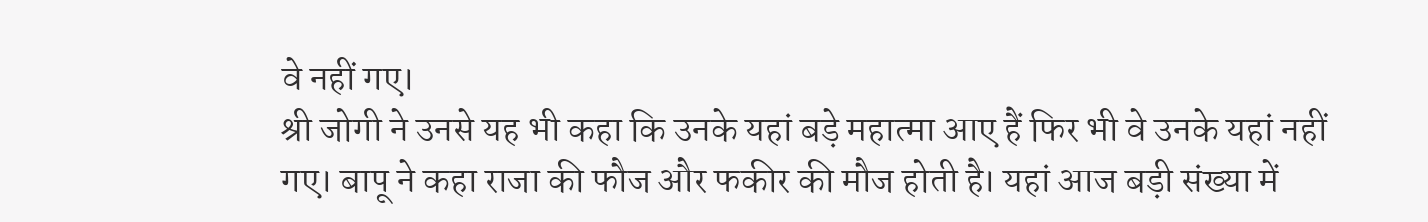वे नहीं गए।
श्री जोगी ने उनसे यह भी कहा कि उनके यहां बड़े महात्मा आए हैं फिर भी वे उनके यहां नहीं गए। बापू ने कहा राजा की फौज और फकीर की मौज होती है। यहां आज बड़ी संख्या में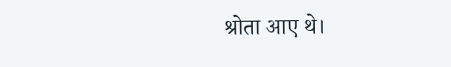श्रोता आए थे।